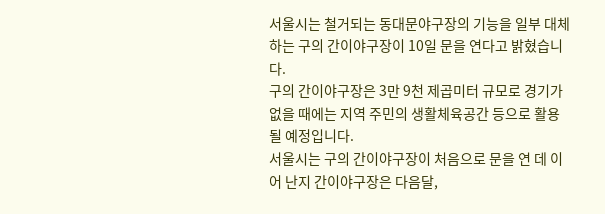서울시는 철거되는 동대문야구장의 기능을 일부 대체하는 구의 간이야구장이 10일 문을 연다고 밝혔습니다.
구의 간이야구장은 3만 9천 제곱미터 규모로 경기가 없을 때에는 지역 주민의 생활체육공간 등으로 활용될 예정입니다.
서울시는 구의 간이야구장이 처음으로 문을 연 데 이어 난지 간이야구장은 다음달,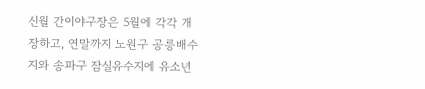신월 간이야구장은 5월에 각각 개장하고, 연말까지 노원구 공릉배수지와 송파구 잠실유수지에 유소년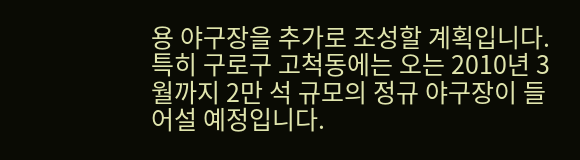용 야구장을 추가로 조성할 계획입니다.
특히 구로구 고척동에는 오는 2010년 3월까지 2만 석 규모의 정규 야구장이 들어설 예정입니다.